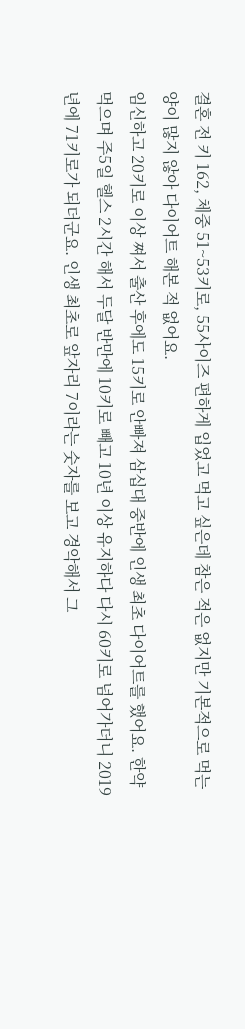결혼 전 키 162, 체중 51~53키로, 55사이즈 편하게 입었고 먹고 싶은데 참은 적은 없지만 기본적으로 먹는 양이 많지 않아 다이어트 해본 적 없어요.
임신하고 20키로 이상 쪄서 출산 후에도 15키로 안빠져 삼십대 중반에 인생 최초 다이어트를 했어요. 한약 먹으며 주5일 헬스 2시간 해서 두달 반만에 10키로 빼고 10년 이상 유지하다 다시 60키로 넘어가더니 2019년에 71키로가 되더군요. 인생 최초로 앞자리 7이라는 숫자를 보고 경악해서 그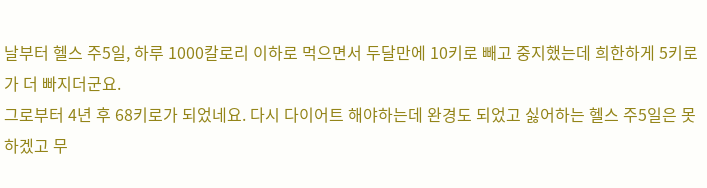날부터 헬스 주5일, 하루 1000칼로리 이하로 먹으면서 두달만에 10키로 빼고 중지했는데 희한하게 5키로가 더 빠지더군요.
그로부터 4년 후 68키로가 되었네요. 다시 다이어트 해야하는데 완경도 되었고 싫어하는 헬스 주5일은 못하겠고 무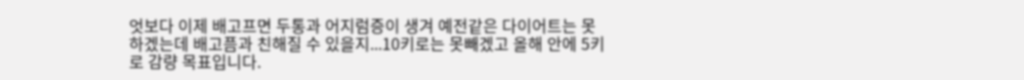엇보다 이제 배고프면 두통과 어지럼증이 생겨 예전같은 다이어트는 못하겠는데 배고픔과 친해질 수 있을지...10키로는 못빼겠고 올해 안에 5키로 감량 목표입니다.